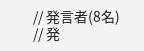// 発言者(8名)
// 発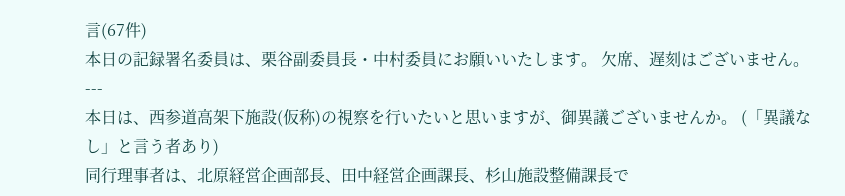言(67件)
本日の記録署名委員は、栗谷副委員長・中村委員にお願いいたします。 欠席、遅刻はございません。 ---
本日は、西参道高架下施設(仮称)の視察を行いたいと思いますが、御異議ございませんか。 (「異議なし」と言う者あり)
同行理事者は、北原経営企画部長、田中経営企画課長、杉山施設整備課長で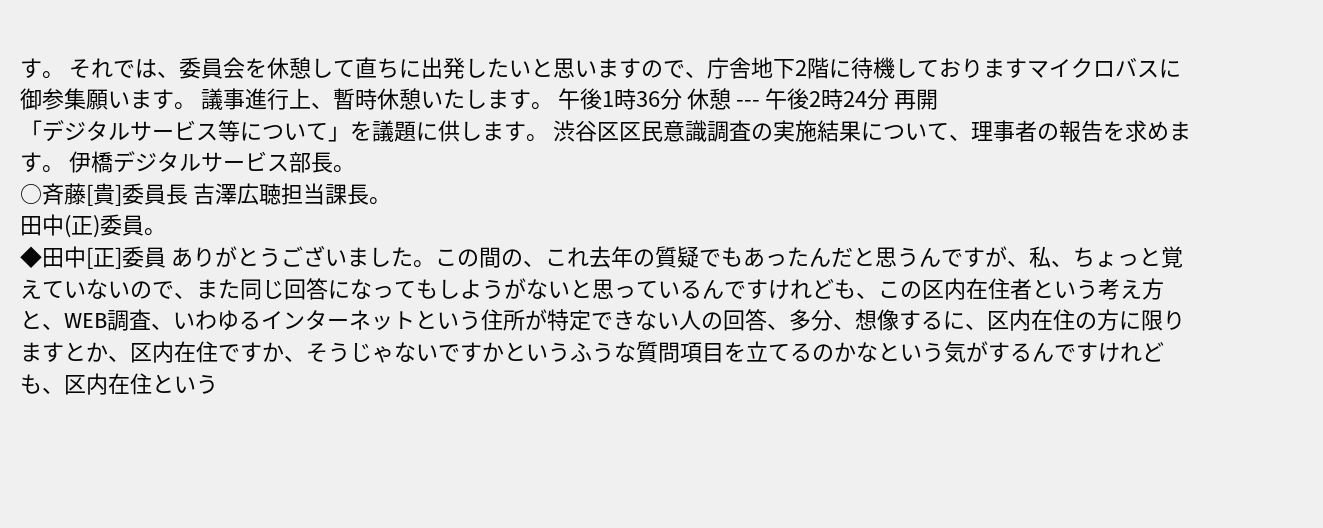す。 それでは、委員会を休憩して直ちに出発したいと思いますので、庁舎地下2階に待機しておりますマイクロバスに御参集願います。 議事進行上、暫時休憩いたします。 午後1時36分 休憩 --- 午後2時24分 再開
「デジタルサービス等について」を議題に供します。 渋谷区区民意識調査の実施結果について、理事者の報告を求めます。 伊橋デジタルサービス部長。
○斉藤[貴]委員長 吉澤広聴担当課長。
田中(正)委員。
◆田中[正]委員 ありがとうございました。この間の、これ去年の質疑でもあったんだと思うんですが、私、ちょっと覚えていないので、また同じ回答になってもしようがないと思っているんですけれども、この区内在住者という考え方と、WEB調査、いわゆるインターネットという住所が特定できない人の回答、多分、想像するに、区内在住の方に限りますとか、区内在住ですか、そうじゃないですかというふうな質問項目を立てるのかなという気がするんですけれども、区内在住という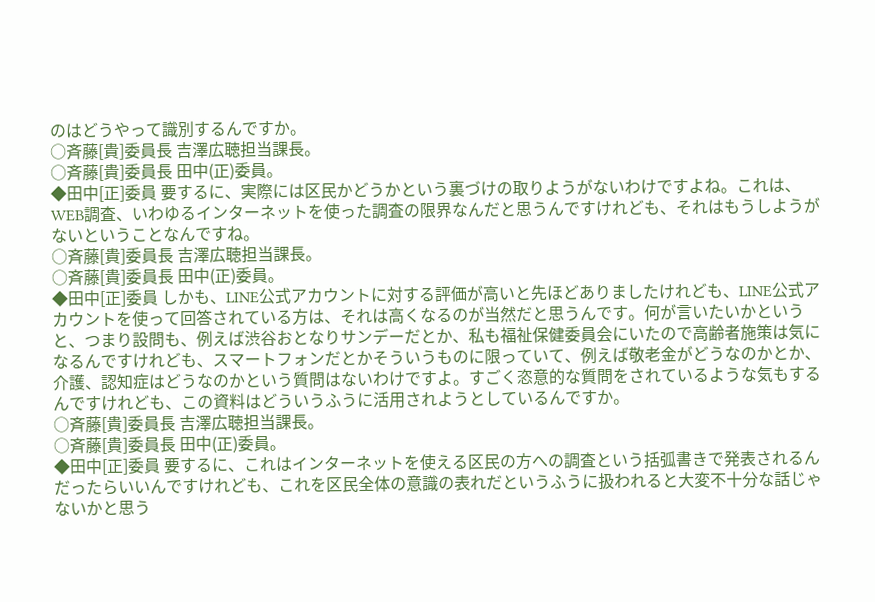のはどうやって識別するんですか。
○斉藤[貴]委員長 吉澤広聴担当課長。
○斉藤[貴]委員長 田中(正)委員。
◆田中[正]委員 要するに、実際には区民かどうかという裏づけの取りようがないわけですよね。これは、WEB調査、いわゆるインターネットを使った調査の限界なんだと思うんですけれども、それはもうしようがないということなんですね。
○斉藤[貴]委員長 吉澤広聴担当課長。
○斉藤[貴]委員長 田中(正)委員。
◆田中[正]委員 しかも、LINE公式アカウントに対する評価が高いと先ほどありましたけれども、LINE公式アカウントを使って回答されている方は、それは高くなるのが当然だと思うんです。何が言いたいかというと、つまり設問も、例えば渋谷おとなりサンデーだとか、私も福祉保健委員会にいたので高齢者施策は気になるんですけれども、スマートフォンだとかそういうものに限っていて、例えば敬老金がどうなのかとか、介護、認知症はどうなのかという質問はないわけですよ。すごく恣意的な質問をされているような気もするんですけれども、この資料はどういうふうに活用されようとしているんですか。
○斉藤[貴]委員長 吉澤広聴担当課長。
○斉藤[貴]委員長 田中(正)委員。
◆田中[正]委員 要するに、これはインターネットを使える区民の方への調査という括弧書きで発表されるんだったらいいんですけれども、これを区民全体の意識の表れだというふうに扱われると大変不十分な話じゃないかと思う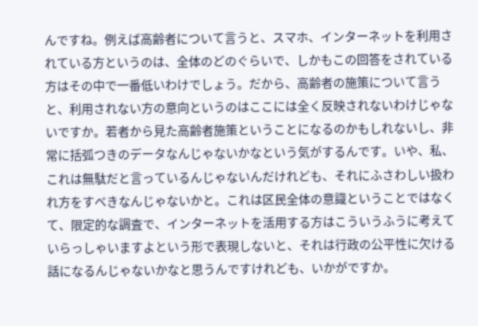んですね。例えば高齢者について言うと、スマホ、インターネットを利用されている方というのは、全体のどのぐらいで、しかもこの回答をされている方はその中で一番低いわけでしょう。だから、高齢者の施策について言うと、利用されない方の意向というのはここには全く反映されないわけじゃないですか。若者から見た高齢者施策ということになるのかもしれないし、非常に括弧つきのデータなんじゃないかなという気がするんです。いや、私、これは無駄だと言っているんじゃないんだけれども、それにふさわしい扱われ方をすべきなんじゃないかと。これは区民全体の意識ということではなくて、限定的な調査で、インターネットを活用する方はこういうふうに考えていらっしゃいますよという形で表現しないと、それは行政の公平性に欠ける話になるんじゃないかなと思うんですけれども、いかがですか。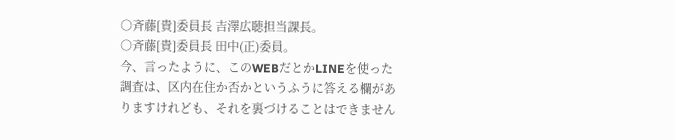○斉藤[貴]委員長 吉澤広聴担当課長。
○斉藤[貴]委員長 田中(正)委員。
今、言ったように、このWEBだとかLINEを使った調査は、区内在住か否かというふうに答える欄がありますけれども、それを裏づけることはできません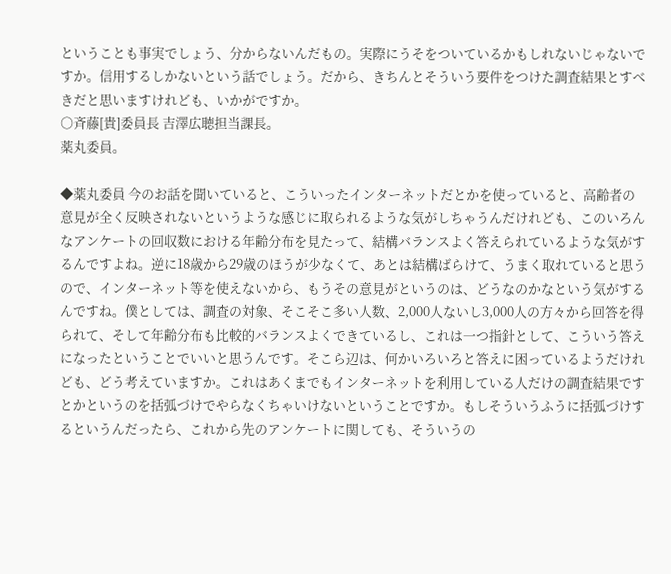ということも事実でしょう、分からないんだもの。実際にうそをついているかもしれないじゃないですか。信用するしかないという話でしょう。だから、きちんとそういう要件をつけた調査結果とすべきだと思いますけれども、いかがですか。
○斉藤[貴]委員長 吉澤広聴担当課長。
薬丸委員。

◆薬丸委員 今のお話を聞いていると、こういったインターネットだとかを使っていると、高齢者の意見が全く反映されないというような感じに取られるような気がしちゃうんだけれども、このいろんなアンケートの回収数における年齢分布を見たって、結構バランスよく答えられているような気がするんですよね。逆に18歳から29歳のほうが少なくて、あとは結構ばらけて、うまく取れていると思うので、インターネット等を使えないから、もうその意見がというのは、どうなのかなという気がするんですね。僕としては、調査の対象、そこそこ多い人数、2,000人ないし3,000人の方々から回答を得られて、そして年齢分布も比較的バランスよくできているし、これは一つ指針として、こういう答えになったということでいいと思うんです。そこら辺は、何かいろいろと答えに困っているようだけれども、どう考えていますか。これはあくまでもインターネットを利用している人だけの調査結果ですとかというのを括弧づけでやらなくちゃいけないということですか。もしそういうふうに括弧づけするというんだったら、これから先のアンケートに関しても、そういうの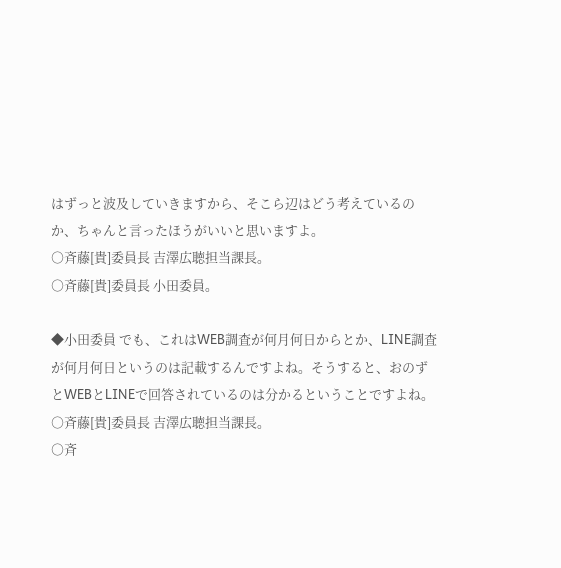はずっと波及していきますから、そこら辺はどう考えているのか、ちゃんと言ったほうがいいと思いますよ。
○斉藤[貴]委員長 吉澤広聴担当課長。
○斉藤[貴]委員長 小田委員。

◆小田委員 でも、これはWEB調査が何月何日からとか、LINE調査が何月何日というのは記載するんですよね。そうすると、おのずとWEBとLINEで回答されているのは分かるということですよね。
○斉藤[貴]委員長 吉澤広聴担当課長。
○斉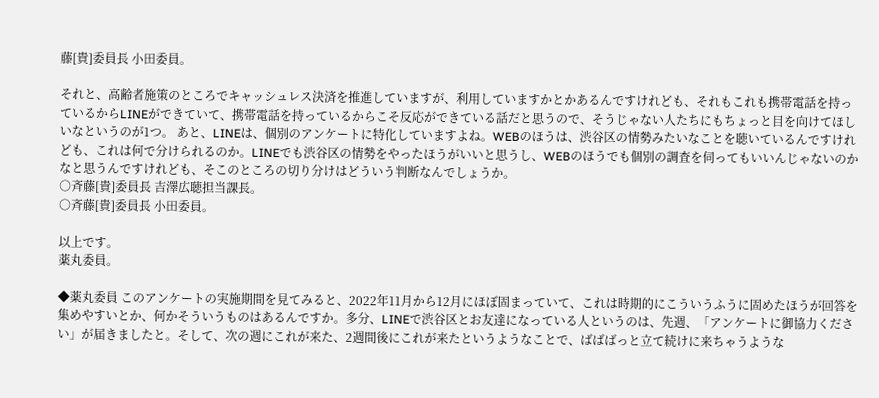藤[貴]委員長 小田委員。

それと、高齢者施策のところでキャッシュレス決済を推進していますが、利用していますかとかあるんですけれども、それもこれも携帯電話を持っているからLINEができていて、携帯電話を持っているからこそ反応ができている話だと思うので、そうじゃない人たちにもちょっと目を向けてほしいなというのが1つ。 あと、LINEは、個別のアンケートに特化していますよね。WEBのほうは、渋谷区の情勢みたいなことを聴いているんですけれども、これは何で分けられるのか。LINEでも渋谷区の情勢をやったほうがいいと思うし、WEBのほうでも個別の調査を伺ってもいいんじゃないのかなと思うんですけれども、そこのところの切り分けはどういう判断なんでしょうか。
○斉藤[貴]委員長 吉澤広聴担当課長。
○斉藤[貴]委員長 小田委員。

以上です。
薬丸委員。

◆薬丸委員 このアンケートの実施期間を見てみると、2022年11月から12月にほぼ固まっていて、これは時期的にこういうふうに固めたほうが回答を集めやすいとか、何かそういうものはあるんですか。多分、LINEで渋谷区とお友達になっている人というのは、先週、「アンケートに御協力ください」が届きましたと。そして、次の週にこれが来た、2週間後にこれが来たというようなことで、ばばばっと立て続けに来ちゃうような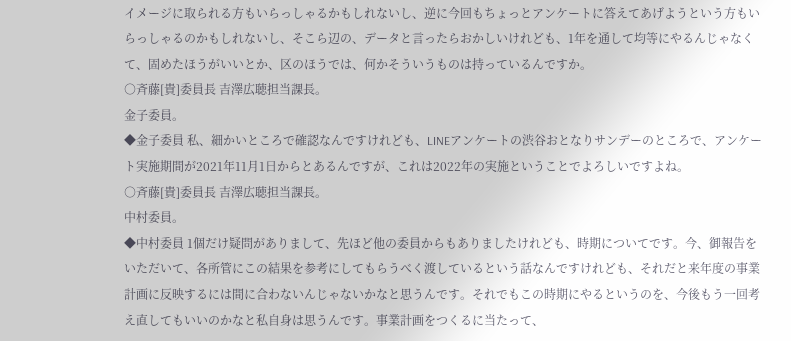イメージに取られる方もいらっしゃるかもしれないし、逆に今回もちょっとアンケートに答えてあげようという方もいらっしゃるのかもしれないし、そこら辺の、データと言ったらおかしいけれども、1年を通して均等にやるんじゃなくて、固めたほうがいいとか、区のほうでは、何かそういうものは持っているんですか。
○斉藤[貴]委員長 吉澤広聴担当課長。
金子委員。
◆金子委員 私、細かいところで確認なんですけれども、LINEアンケートの渋谷おとなりサンデーのところで、アンケート実施期間が2021年11月1日からとあるんですが、これは2022年の実施ということでよろしいですよね。
○斉藤[貴]委員長 吉澤広聴担当課長。
中村委員。
◆中村委員 1個だけ疑問がありまして、先ほど他の委員からもありましたけれども、時期についてです。今、御報告をいただいて、各所管にこの結果を参考にしてもらうべく渡しているという話なんですけれども、それだと来年度の事業計画に反映するには間に合わないんじゃないかなと思うんです。それでもこの時期にやるというのを、今後もう一回考え直してもいいのかなと私自身は思うんです。事業計画をつくるに当たって、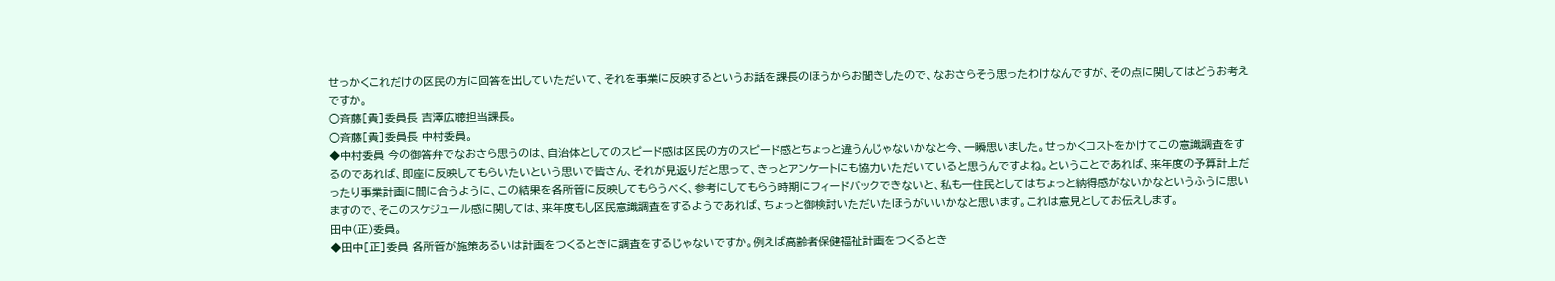せっかくこれだけの区民の方に回答を出していただいて、それを事業に反映するというお話を課長のほうからお聞きしたので、なおさらそう思ったわけなんですが、その点に関してはどうお考えですか。
○斉藤[貴]委員長 吉澤広聴担当課長。
○斉藤[貴]委員長 中村委員。
◆中村委員 今の御答弁でなおさら思うのは、自治体としてのスピード感は区民の方のスピード感とちょっと違うんじゃないかなと今、一瞬思いました。せっかくコストをかけてこの意識調査をするのであれば、即座に反映してもらいたいという思いで皆さん、それが見返りだと思って、きっとアンケートにも協力いただいていると思うんですよね。ということであれば、来年度の予算計上だったり事業計画に間に合うように、この結果を各所管に反映してもらうべく、参考にしてもらう時期にフィードバックできないと、私も一住民としてはちょっと納得感がないかなというふうに思いますので、そこのスケジュール感に関しては、来年度もし区民意識調査をするようであれば、ちょっと御検討いただいたほうがいいかなと思います。これは意見としてお伝えします。
田中(正)委員。
◆田中[正]委員 各所管が施策あるいは計画をつくるときに調査をするじゃないですか。例えば高齢者保健福祉計画をつくるとき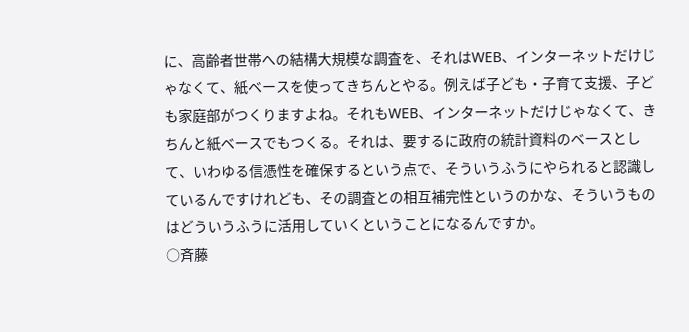に、高齢者世帯への結構大規模な調査を、それはWEB、インターネットだけじゃなくて、紙ベースを使ってきちんとやる。例えば子ども・子育て支援、子ども家庭部がつくりますよね。それもWEB、インターネットだけじゃなくて、きちんと紙ベースでもつくる。それは、要するに政府の統計資料のベースとして、いわゆる信憑性を確保するという点で、そういうふうにやられると認識しているんですけれども、その調査との相互補完性というのかな、そういうものはどういうふうに活用していくということになるんですか。
○斉藤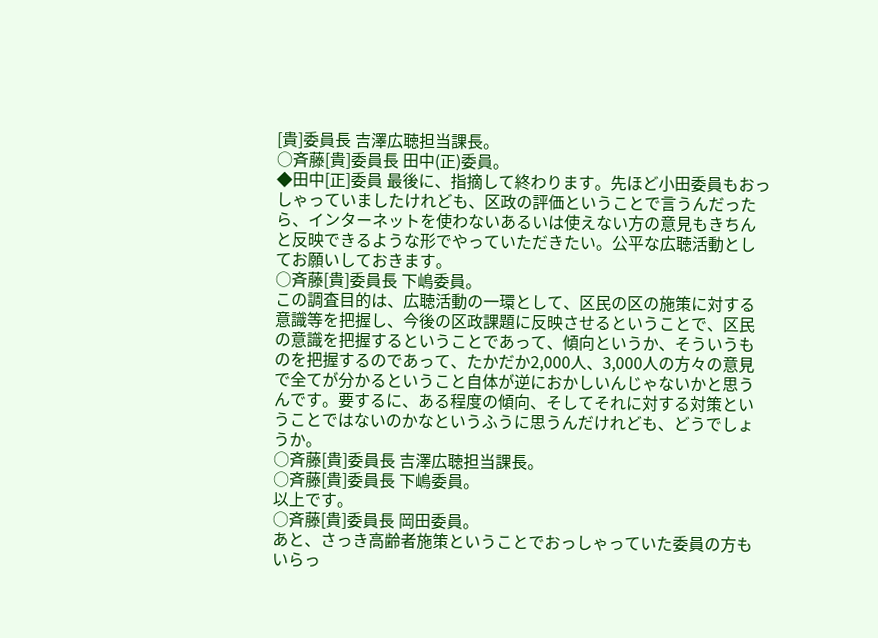[貴]委員長 吉澤広聴担当課長。
○斉藤[貴]委員長 田中(正)委員。
◆田中[正]委員 最後に、指摘して終わります。先ほど小田委員もおっしゃっていましたけれども、区政の評価ということで言うんだったら、インターネットを使わないあるいは使えない方の意見もきちんと反映できるような形でやっていただきたい。公平な広聴活動としてお願いしておきます。
○斉藤[貴]委員長 下嶋委員。
この調査目的は、広聴活動の一環として、区民の区の施策に対する意識等を把握し、今後の区政課題に反映させるということで、区民の意識を把握するということであって、傾向というか、そういうものを把握するのであって、たかだか2,000人、3,000人の方々の意見で全てが分かるということ自体が逆におかしいんじゃないかと思うんです。要するに、ある程度の傾向、そしてそれに対する対策ということではないのかなというふうに思うんだけれども、どうでしょうか。
○斉藤[貴]委員長 吉澤広聴担当課長。
○斉藤[貴]委員長 下嶋委員。
以上です。
○斉藤[貴]委員長 岡田委員。
あと、さっき高齢者施策ということでおっしゃっていた委員の方もいらっ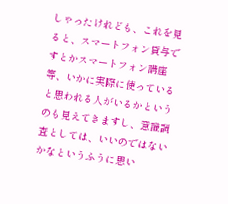しゃったけれども、これを見ると、スマートフォン貸与ですとかスマートフォン講座等、いかに実際に使っていると思われる人がいるかというのも見えてきますし、意識調査としては、いいのではないかなというふうに思い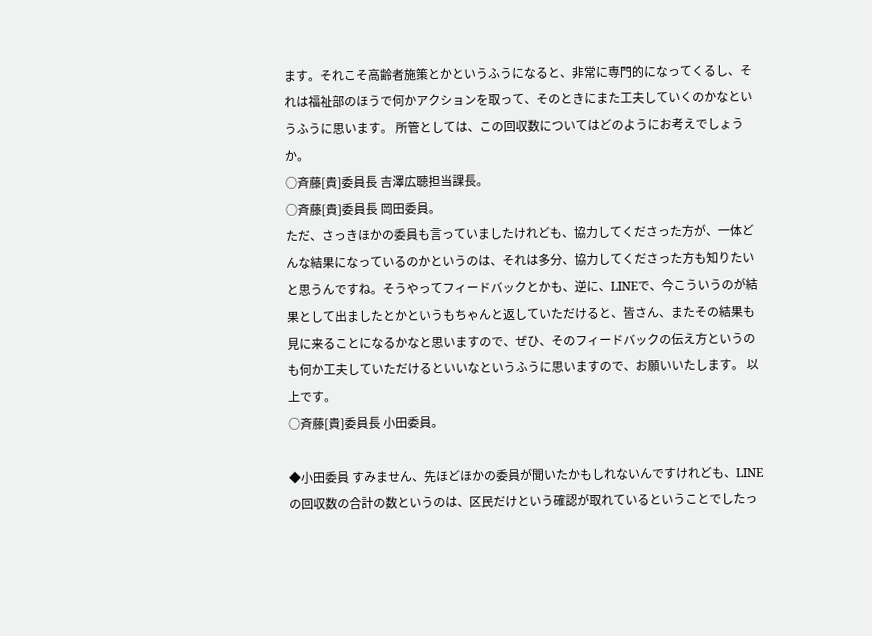ます。それこそ高齢者施策とかというふうになると、非常に専門的になってくるし、それは福祉部のほうで何かアクションを取って、そのときにまた工夫していくのかなというふうに思います。 所管としては、この回収数についてはどのようにお考えでしょうか。
○斉藤[貴]委員長 吉澤広聴担当課長。
○斉藤[貴]委員長 岡田委員。
ただ、さっきほかの委員も言っていましたけれども、協力してくださった方が、一体どんな結果になっているのかというのは、それは多分、協力してくださった方も知りたいと思うんですね。そうやってフィードバックとかも、逆に、LINEで、今こういうのが結果として出ましたとかというもちゃんと返していただけると、皆さん、またその結果も見に来ることになるかなと思いますので、ぜひ、そのフィードバックの伝え方というのも何か工夫していただけるといいなというふうに思いますので、お願いいたします。 以上です。
○斉藤[貴]委員長 小田委員。

◆小田委員 すみません、先ほどほかの委員が聞いたかもしれないんですけれども、LINEの回収数の合計の数というのは、区民だけという確認が取れているということでしたっ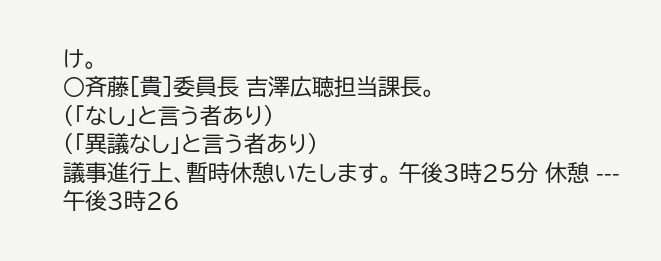け。
○斉藤[貴]委員長 吉澤広聴担当課長。
(「なし」と言う者あり)
(「異議なし」と言う者あり)
議事進行上、暫時休憩いたします。 午後3時25分 休憩 --- 午後3時26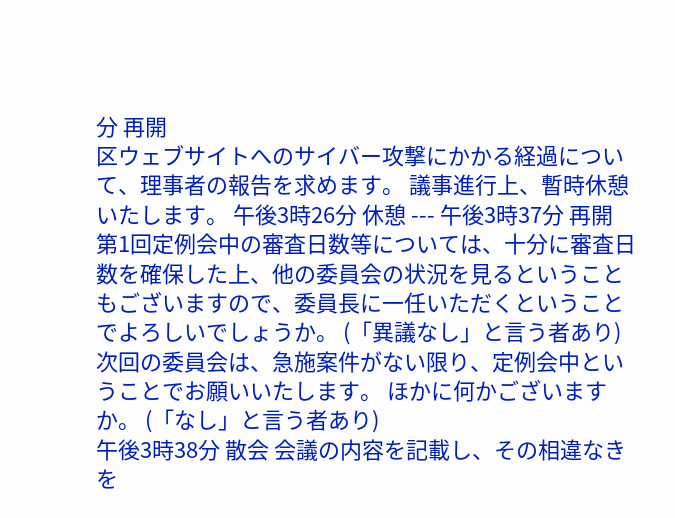分 再開
区ウェブサイトへのサイバー攻撃にかかる経過について、理事者の報告を求めます。 議事進行上、暫時休憩いたします。 午後3時26分 休憩 --- 午後3時37分 再開
第1回定例会中の審査日数等については、十分に審査日数を確保した上、他の委員会の状況を見るということもございますので、委員長に一任いただくということでよろしいでしょうか。 (「異議なし」と言う者あり)
次回の委員会は、急施案件がない限り、定例会中ということでお願いいたします。 ほかに何かございますか。 (「なし」と言う者あり)
午後3時38分 散会 会議の内容を記載し、その相違なきを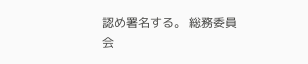認め署名する。 総務委員会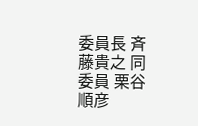委員長 斉藤貴之 同 委員 栗谷順彦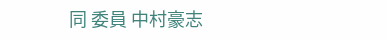同 委員 中村豪志